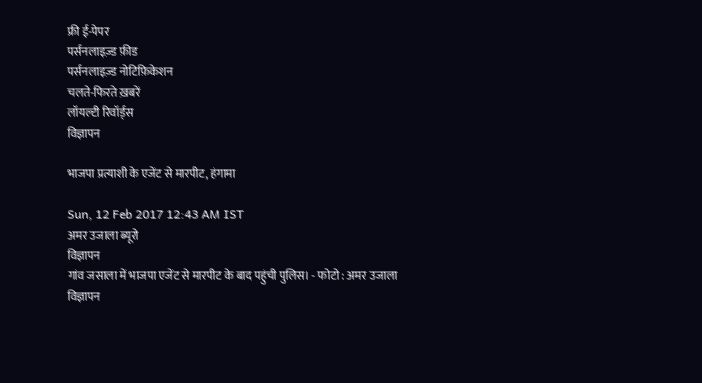फ्री ई-पेपर
पर्सनलाइज़्ड फ़ीड
पर्सनलाइज़्ड नोटिफ़िकेशन
चलते-फिरते ख़बरें
लॉयल्टी रिवॉर्ड्स
विज्ञापन

भाजपा प्रत्याशी के एजेंट से मारपीट, हंगामा

Sun, 12 Feb 2017 12:43 AM IST
अमर उजाला ब्यूरो
विज्ञापन
गांव जसाला में भाजपा एजेंट से मारपीट के बाद पहुंची पुलिस। - फोटो : अमर उजाला
विज्ञापन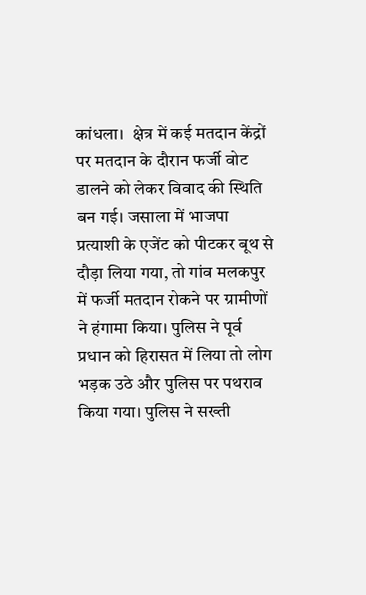कांधला।  क्षेत्र में कई मतदान केंद्रों पर मतदान के दौरान फर्जी वोट डालने को लेकर विवाद की स्थिति बन गई। जसाला में भाजपा प्रत्याशी के एजेंट को पीटकर बूथ से दौड़ा लिया गया, तो गांव मलकपुर में फर्जी मतदान रोकने पर ग्रामीणों ने हंगामा किया। पुलिस ने पूर्व प्रधान को हिरासत में लिया तो लोग भड़क उठे और पुलिस पर पथराव किया गया। पुलिस ने सख्ती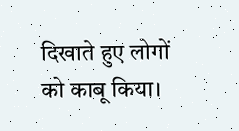दिखाते हुए लोगों को काबू किया।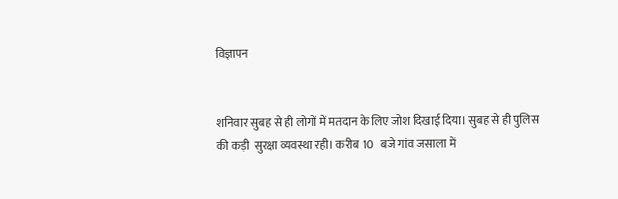विज्ञापन


शनिवार सुबह से ही लोगों में मतदान के लिए जोश दिखाई दिया। सुबह से ही पुलिस की कड़ी  सुरक्षा व्यवस्था रही। करीब 10   बजे गांव जसाला में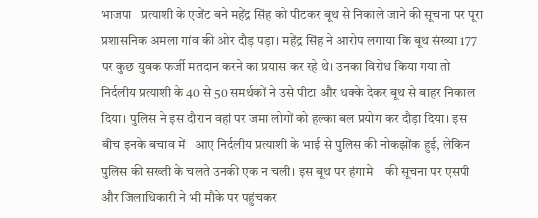भाजपा   प्रत्याशी के एजेंट बने महेंद्र सिंह को पीटकर बूथ से निकाले जाने की सूचना पर पूरा प्रशासनिक अमला गांव की ओर दौड़ पड़ा। महेंद्र सिंह ने आरोप लगाया कि बूथ संख्या 177 पर कुछ युवक फर्जी मतदान करने का प्रयास कर रहे थे। उनका विरोध किया गया तो निर्दलीय प्रत्याशी के 40 से 50 समर्थकों ने उसे पीटा और धक्के देकर बूथ से बाहर निकाल दिया। पुलिस ने इस दौरान वहां पर जमा लोगों को हल्का बल प्रयोग कर दौड़ा दिया। इस बीच इनके बचाव में   आए निर्दलीय प्रत्याशी के भाई से पुलिस की नोकझोंक हुई, लेकिन पुलिस की सख्ती के चलते उनकी एक न चली। इस बूथ पर हंगामे    की सूचना पर एसपी और जिलाधिकारी ने भी मौके पर पहुंचकर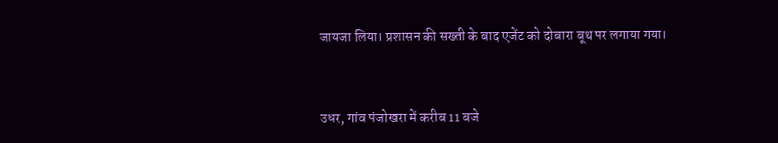जायजा लिया। प्रशासन की सख्ती के बाद एजेंट को दोबारा बूथ पर लगाया गया।


उधर, गांव पंजोखरा में करीब 11 बजे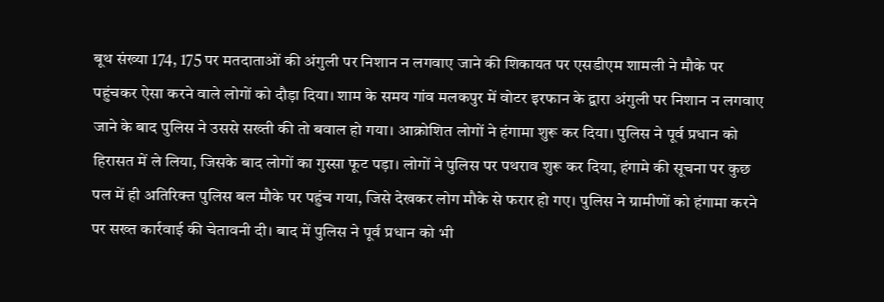बूथ संख्या 174, 175 पर मतदाताओं की अंगुली पर निशान न लगवाए जाने की शिकायत पर एसडीएम शामली ने मौके पर पहुंचकर ऐसा करने वाले लोगों को दौड़ा दिया। शाम के समय गांव मलकपुर में वोटर इरफान के द्वारा अंगुली पर निशान न लगवाए जाने के बाद पुलिस ने उससे सख्ती की तो बवाल हो गया। आक्रोशित लोगों ने हंगामा शुरू कर दिया। पुलिस ने पूर्व प्रधान को हिरासत में ले लिया, जिसके बाद लोगों का गुस्सा फूट पड़ा। लोगों ने पुलिस पर पथराव शुरू कर दिया, हंगामे की सूचना पर कुछ पल में ही अतिरिक्त पुलिस बल मौके पर पहुंच गया, जिसे देखकर लोग मौके से फरार हो गए। पुलिस ने ग्रामीणों को हंगामा करने पर सख्त कार्रवाई की चेतावनी दी। बाद में पुलिस ने पूर्व प्रधान को भी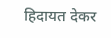हिदायत देकर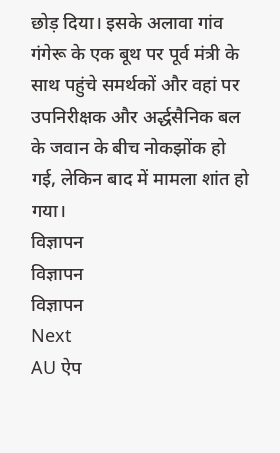छोड़ दिया। इसके अलावा गांव गंगेरू के एक बूथ पर पूर्व मंत्री के साथ पहुंचे समर्थकों और वहां पर उपनिरीक्षक और अर्द्धसैनिक बल के जवान के बीच नोकझोंक हो गई, लेकिन बाद में मामला शांत हो गया।
विज्ञापन
विज्ञापन
विज्ञापन
Next
AU ऐप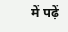में पढ़ें